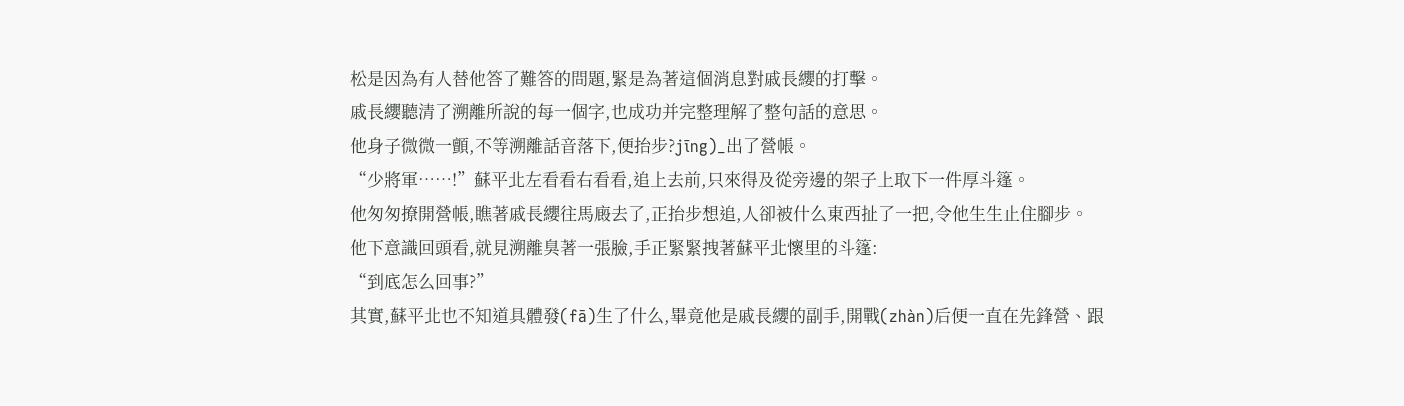松是因為有人替他答了難答的問題,緊是為著這個消息對戚長纓的打擊。
戚長纓聽清了溯離所說的每一個字,也成功并完整理解了整句話的意思。
他身子微微一顫,不等溯離話音落下,便抬步?jīng)_出了營帳。
“少將軍……!”蘇平北左看看右看看,追上去前,只來得及從旁邊的架子上取下一件厚斗篷。
他匆匆撩開營帳,瞧著戚長纓往馬廄去了,正抬步想追,人卻被什么東西扯了一把,令他生生止住腳步。
他下意識回頭看,就見溯離臭著一張臉,手正緊緊拽著蘇平北懷里的斗篷:
“到底怎么回事?”
其實,蘇平北也不知道具體發(fā)生了什么,畢竟他是戚長纓的副手,開戰(zhàn)后便一直在先鋒營、跟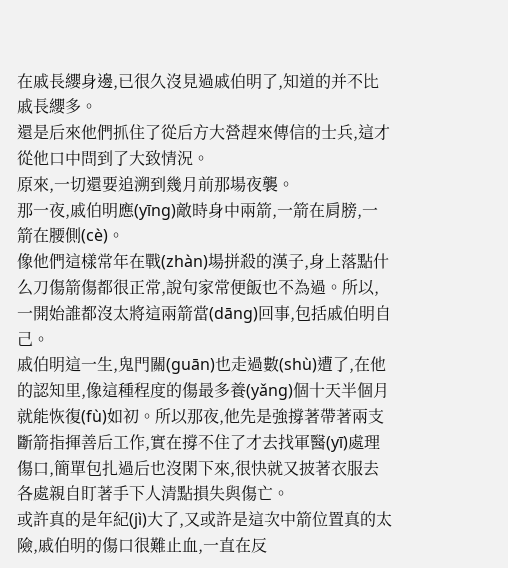在戚長纓身邊,已很久沒見過戚伯明了,知道的并不比戚長纓多。
還是后來他們抓住了從后方大營趕來傳信的士兵,這才從他口中問到了大致情況。
原來,一切還要追溯到幾月前那場夜襲。
那一夜,戚伯明應(yīng)敵時身中兩箭,一箭在肩膀,一箭在腰側(cè)。
像他們這樣常年在戰(zhàn)場拼殺的漢子,身上落點什么刀傷箭傷都很正常,說句家常便飯也不為過。所以,一開始誰都沒太將這兩箭當(dāng)回事,包括戚伯明自己。
戚伯明這一生,鬼門關(guān)也走過數(shù)遭了,在他的認知里,像這種程度的傷最多養(yǎng)個十天半個月就能恢復(fù)如初。所以那夜,他先是強撐著帶著兩支斷箭指揮善后工作,實在撐不住了才去找軍醫(yī)處理傷口,簡單包扎過后也沒閑下來,很快就又披著衣服去各處親自盯著手下人清點損失與傷亡。
或許真的是年紀(jì)大了,又或許是這次中箭位置真的太險,戚伯明的傷口很難止血,一直在反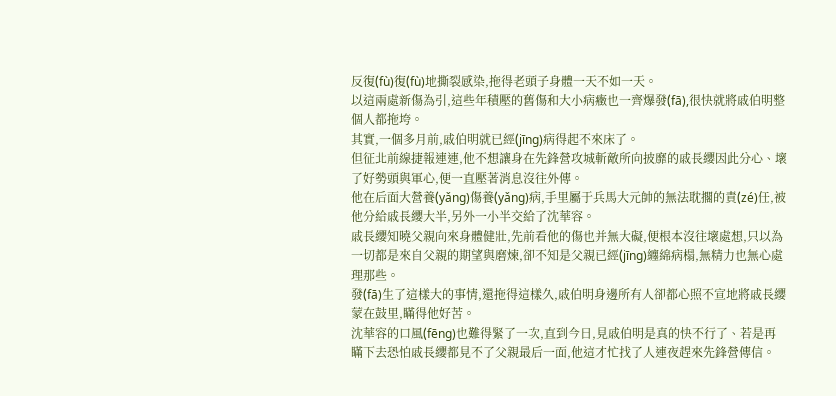反復(fù)復(fù)地撕裂感染,拖得老頭子身體一天不如一天。
以這兩處新傷為引,這些年積壓的舊傷和大小病癥也一齊爆發(fā),很快就將戚伯明整個人都拖垮。
其實,一個多月前,戚伯明就已經(jīng)病得起不來床了。
但征北前線捷報連連,他不想讓身在先鋒營攻城斬敵所向披靡的戚長纓因此分心、壞了好勢頭與軍心,便一直壓著消息沒往外傳。
他在后面大營養(yǎng)傷養(yǎng)病,手里屬于兵馬大元帥的無法耽擱的責(zé)任,被他分給戚長纓大半,另外一小半交給了沈華容。
戚長纓知曉父親向來身體健壯,先前看他的傷也并無大礙,便根本沒往壞處想,只以為一切都是來自父親的期望與磨煉,卻不知是父親已經(jīng)纏綿病榻,無精力也無心處理那些。
發(fā)生了這樣大的事情,還拖得這樣久,戚伯明身邊所有人卻都心照不宣地將戚長纓蒙在鼓里,瞞得他好苦。
沈華容的口風(fēng)也難得緊了一次,直到今日,見戚伯明是真的快不行了、若是再瞞下去恐怕戚長纓都見不了父親最后一面,他這才忙找了人連夜趕來先鋒營傳信。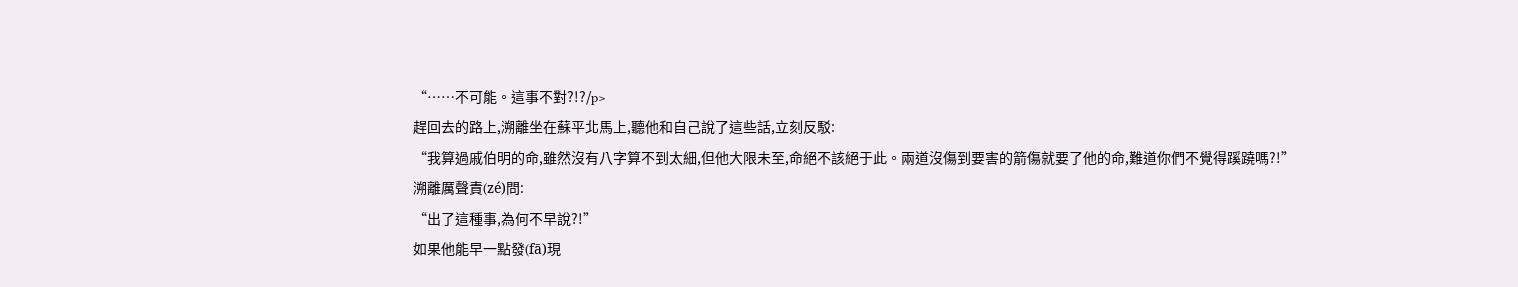“……不可能。這事不對?!?/p>
趕回去的路上,溯離坐在蘇平北馬上,聽他和自己說了這些話,立刻反駁:
“我算過戚伯明的命,雖然沒有八字算不到太細,但他大限未至,命絕不該絕于此。兩道沒傷到要害的箭傷就要了他的命,難道你們不覺得蹊蹺嗎?!”
溯離厲聲責(zé)問:
“出了這種事,為何不早說?!”
如果他能早一點發(fā)現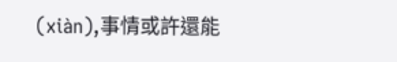(xiàn),事情或許還能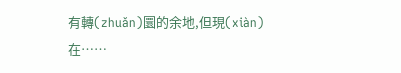有轉(zhuǎn)圜的余地,但現(xiàn)在……